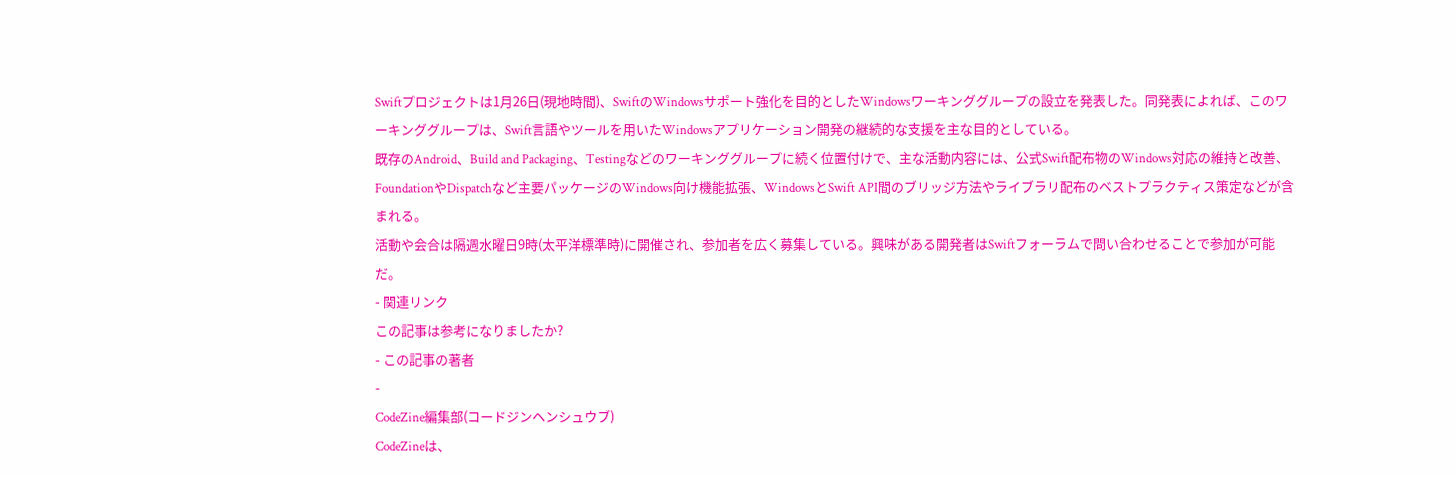Swiftプロジェクトは1月26日(現地時間)、SwiftのWindowsサポート強化を目的としたWindowsワーキンググループの設立を発表した。同発表によれば、このワーキンググループは、Swift言語やツールを用いたWindowsアプリケーション開発の継続的な支援を主な目的としている。
既存のAndroid、Build and Packaging、Testingなどのワーキンググループに続く位置付けで、主な活動内容には、公式Swift配布物のWindows対応の維持と改善、FoundationやDispatchなど主要パッケージのWindows向け機能拡張、WindowsとSwift API間のブリッジ方法やライブラリ配布のベストプラクティス策定などが含まれる。
活動や会合は隔週水曜日9時(太平洋標準時)に開催され、参加者を広く募集している。興味がある開発者はSwiftフォーラムで問い合わせることで参加が可能だ。
- 関連リンク
この記事は参考になりましたか?
- この記事の著者
-
CodeZine編集部(コードジンヘンシュウブ)
CodeZineは、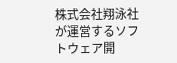株式会社翔泳社が運営するソフトウェア開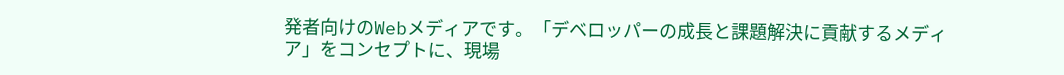発者向けのWebメディアです。「デベロッパーの成長と課題解決に貢献するメディア」をコンセプトに、現場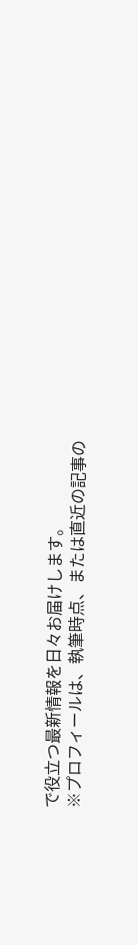で役立つ最新情報を日々お届けします。
※プロフィールは、執筆時点、または直近の記事の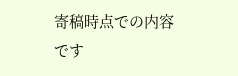寄稿時点での内容です